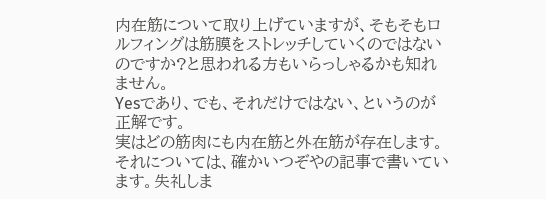内在筋について取り上げていますが、そもそもロルフィングは筋膜をストレッチしていくのではないのですか?と思われる方もいらっしゃるかも知れません。
Yesであり、でも、それだけではない、というのが正解です。
実はどの筋肉にも内在筋と外在筋が存在します。それについては、確かいつぞやの記事で書いています。失礼しま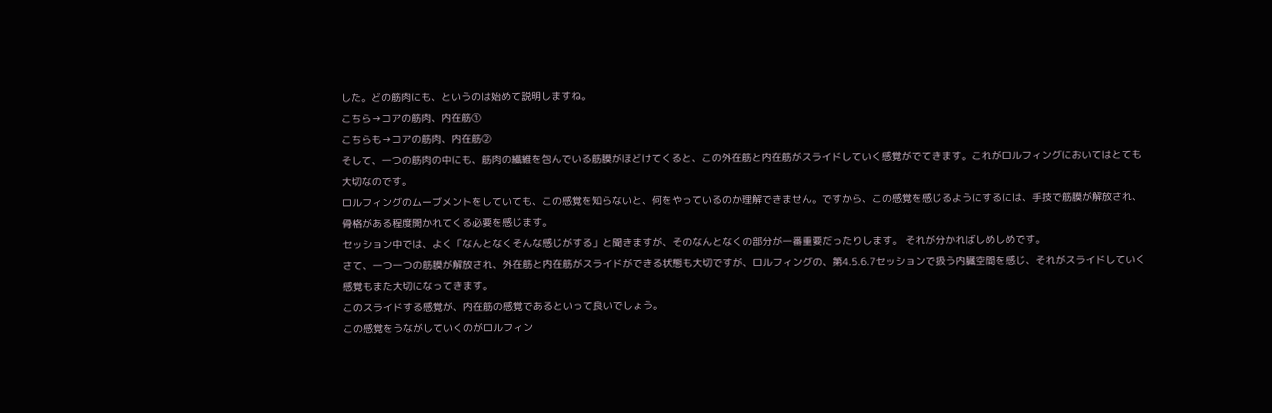した。どの筋肉にも、というのは始めて説明しますね。
こちら→コアの筋肉、内在筋①
こちらも→コアの筋肉、内在筋②
そして、一つの筋肉の中にも、筋肉の繊維を包んでいる筋膜がほどけてくると、この外在筋と内在筋がスライドしていく感覚がでてきます。これがロルフィングにおいてはとても大切なのです。
ロルフィングのムーブメントをしていても、この感覚を知らないと、何をやっているのか理解できません。ですから、この感覚を感じるようにするには、手技で筋膜が解放され、骨格がある程度開かれてくる必要を感じます。
セッション中では、よく「なんとなくそんな感じがする」と聞きますが、そのなんとなくの部分が一番重要だったりします。 それが分かればしめしめです。
さて、一つ一つの筋膜が解放され、外在筋と内在筋がスライドができる状態も大切ですが、ロルフィングの、第4.5.6.7セッションで扱う内臓空間を感じ、それがスライドしていく感覚もまた大切になってきます。
このスライドする感覚が、内在筋の感覚であるといって良いでしょう。
この感覚をうながしていくのがロルフィン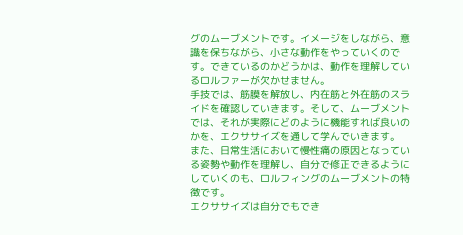グのムーブメントです。イメージをしながら、意識を保ちながら、小さな動作をやっていくのです。できているのかどうかは、動作を理解しているロルファーが欠かせません。
手技では、筋膜を解放し、内在筋と外在筋のスライドを確認していきます。そして、ムーブメントでは、それが実際にどのように機能すれば良いのかを、エクササイズを通して学んでいきます。
また、日常生活において慢性痛の原因となっている姿勢や動作を理解し、自分で修正できるようにしていくのも、ロルフィングのムーブメントの特徴です。
エクササイズは自分でもでき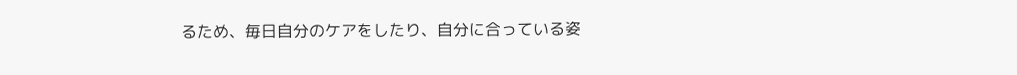るため、毎日自分のケアをしたり、自分に合っている姿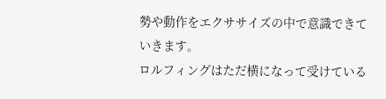勢や動作をエクササイズの中で意識できていきます。
ロルフィングはただ横になって受けている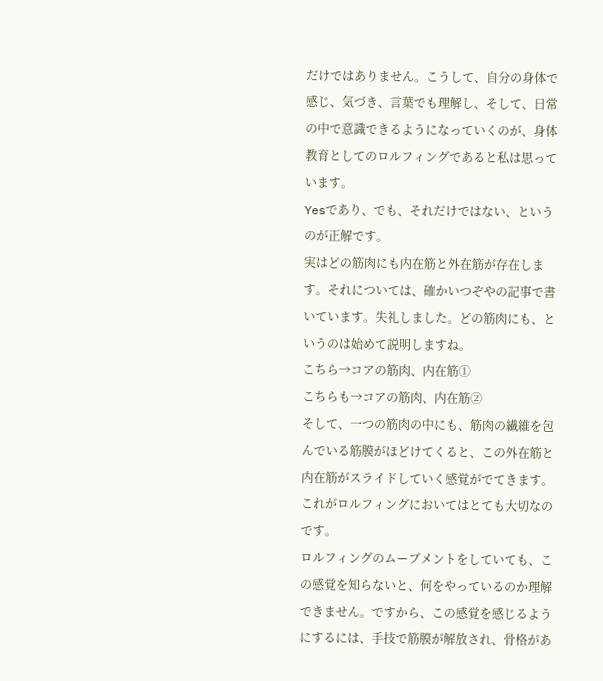だけではありません。こうして、自分の身体で感じ、気づき、言葉でも理解し、そして、日常の中で意識できるようになっていくのが、身体教育としてのロルフィングであると私は思っています。
Yesであり、でも、それだけではない、というのが正解です。
実はどの筋肉にも内在筋と外在筋が存在します。それについては、確かいつぞやの記事で書いています。失礼しました。どの筋肉にも、というのは始めて説明しますね。
こちら→コアの筋肉、内在筋①
こちらも→コアの筋肉、内在筋②
そして、一つの筋肉の中にも、筋肉の繊維を包んでいる筋膜がほどけてくると、この外在筋と内在筋がスライドしていく感覚がでてきます。これがロルフィングにおいてはとても大切なのです。
ロルフィングのムーブメントをしていても、この感覚を知らないと、何をやっているのか理解できません。ですから、この感覚を感じるようにするには、手技で筋膜が解放され、骨格があ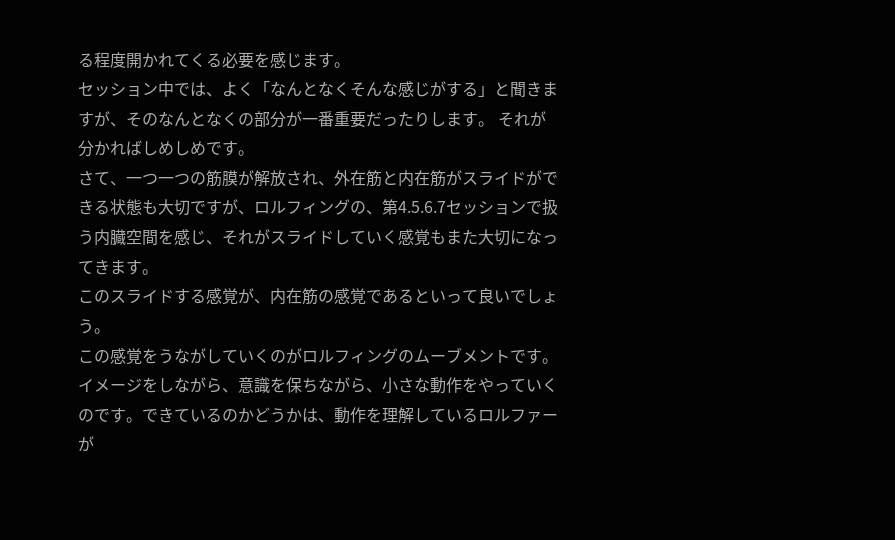る程度開かれてくる必要を感じます。
セッション中では、よく「なんとなくそんな感じがする」と聞きますが、そのなんとなくの部分が一番重要だったりします。 それが分かればしめしめです。
さて、一つ一つの筋膜が解放され、外在筋と内在筋がスライドができる状態も大切ですが、ロルフィングの、第4.5.6.7セッションで扱う内臓空間を感じ、それがスライドしていく感覚もまた大切になってきます。
このスライドする感覚が、内在筋の感覚であるといって良いでしょう。
この感覚をうながしていくのがロルフィングのムーブメントです。イメージをしながら、意識を保ちながら、小さな動作をやっていくのです。できているのかどうかは、動作を理解しているロルファーが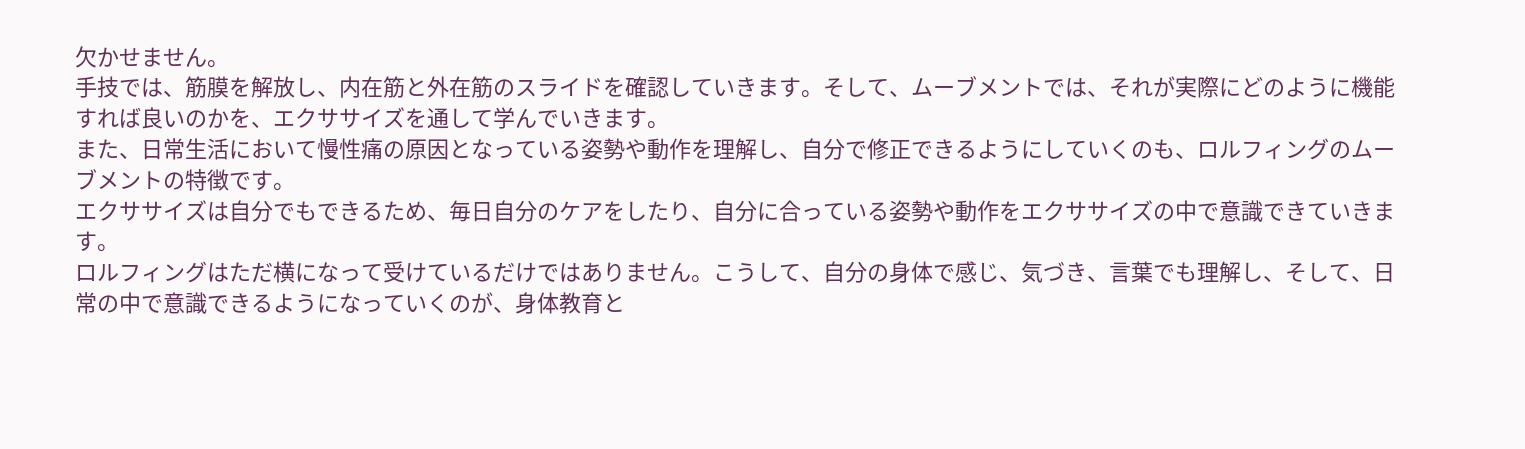欠かせません。
手技では、筋膜を解放し、内在筋と外在筋のスライドを確認していきます。そして、ムーブメントでは、それが実際にどのように機能すれば良いのかを、エクササイズを通して学んでいきます。
また、日常生活において慢性痛の原因となっている姿勢や動作を理解し、自分で修正できるようにしていくのも、ロルフィングのムーブメントの特徴です。
エクササイズは自分でもできるため、毎日自分のケアをしたり、自分に合っている姿勢や動作をエクササイズの中で意識できていきます。
ロルフィングはただ横になって受けているだけではありません。こうして、自分の身体で感じ、気づき、言葉でも理解し、そして、日常の中で意識できるようになっていくのが、身体教育と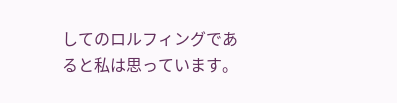してのロルフィングであると私は思っています。